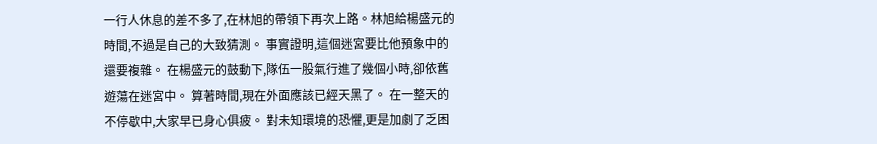一行人休息的差不多了,在林旭的帶領下再次上路。林旭給楊盛元的時間,不過是自己的大致猜測。 事實證明,這個迷宮要比他預象中的還要複雜。 在楊盛元的鼓動下,隊伍一股氣行進了幾個小時,卻依舊遊蕩在迷宮中。 算著時間,現在外面應該已經天黑了。 在一整天的不停歇中,大家早已身心俱疲。 對未知環境的恐懼,更是加劇了乏困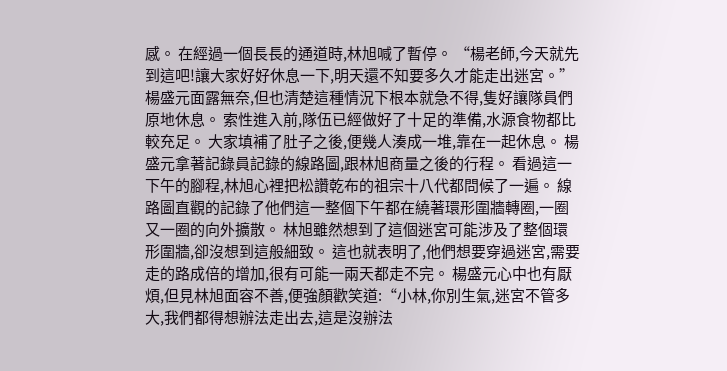感。 在經過一個長長的通道時,林旭喊了暫停。 “楊老師,今天就先到這吧!讓大家好好休息一下,明天還不知要多久才能走出迷宮。” 楊盛元面露無奈,但也清楚這種情況下根本就急不得,隻好讓隊員們原地休息。 索性進入前,隊伍已經做好了十足的準備,水源食物都比較充足。 大家填補了肚子之後,便幾人湊成一堆,靠在一起休息。 楊盛元拿著記錄員記錄的線路圖,跟林旭商量之後的行程。 看過這一下午的腳程,林旭心裡把松讚乾布的祖宗十八代都問候了一遍。 線路圖直觀的記錄了他們這一整個下午都在繞著環形圍牆轉圈,一圈又一圈的向外擴散。 林旭雖然想到了這個迷宮可能涉及了整個環形圍牆,卻沒想到這般細致。 這也就表明了,他們想要穿過迷宮,需要走的路成倍的增加,很有可能一兩天都走不完。 楊盛元心中也有厭煩,但見林旭面容不善,便強顏歡笑道:“小林,你別生氣,迷宮不管多大,我們都得想辦法走出去,這是沒辦法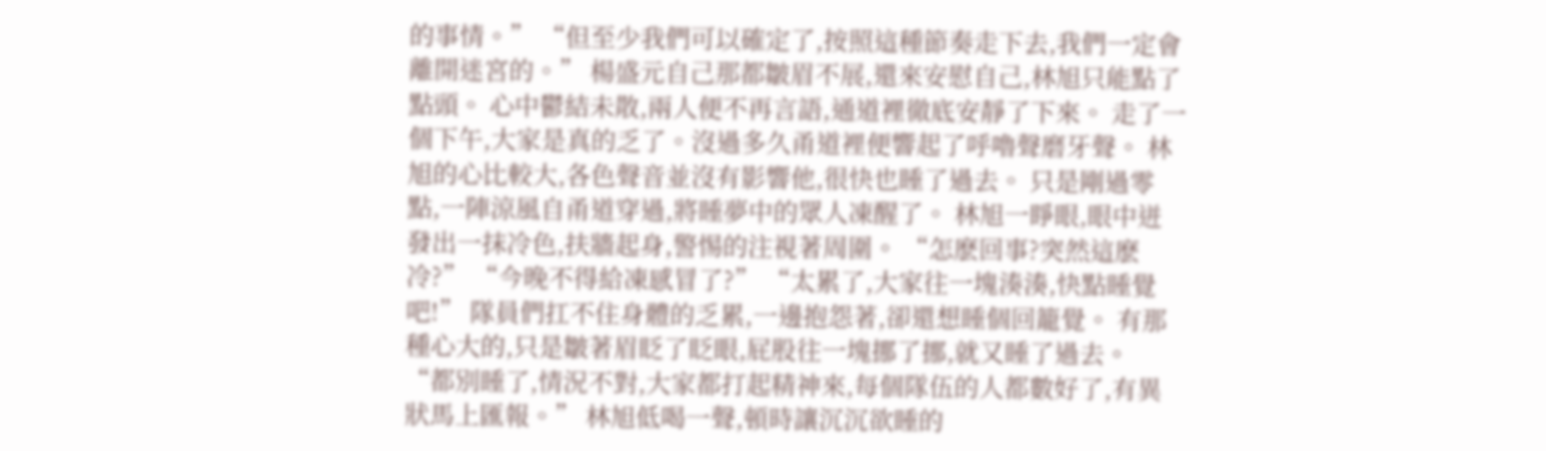的事情。” “但至少我們可以確定了,按照這種節奏走下去,我們一定會離開迷宮的。” 楊盛元自己那都皺眉不展,還來安慰自己,林旭只能點了點頭。 心中鬱結未散,兩人便不再言語,通道裡徹底安靜了下來。 走了一個下午,大家是真的乏了。沒過多久甬道裡便響起了呼嚕聲磨牙聲。 林旭的心比較大,各色聲音並沒有影響他,很快也睡了過去。 只是剛過零點,一陣涼風自甬道穿過,將睡夢中的眾人凍醒了。 林旭一睜眼,眼中迸發出一抹冷色,扶牆起身,警惕的注視著周圍。 “怎麽回事?突然這麽冷?” “今晚不得給凍感冒了?” “太累了,大家往一塊湊湊,快點睡覺吧!” 隊員們扛不住身體的乏累,一邊抱怨著,卻還想睡個回籠覺。 有那種心大的,只是皺著眉眨了眨眼,屁股往一塊挪了挪,就又睡了過去。 “都別睡了,情況不對,大家都打起精神來,每個隊伍的人都數好了,有異狀馬上匯報。” 林旭低喝一聲,頓時讓沉沉欲睡的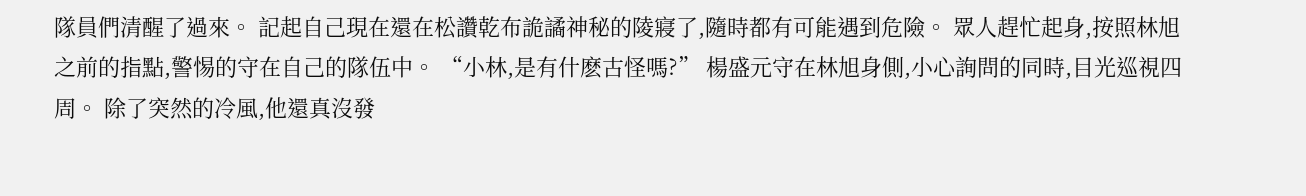隊員們清醒了過來。 記起自己現在還在松讚乾布詭譎神秘的陵寢了,隨時都有可能遇到危險。 眾人趕忙起身,按照林旭之前的指點,警惕的守在自己的隊伍中。 “小林,是有什麽古怪嗎?” 楊盛元守在林旭身側,小心詢問的同時,目光巡視四周。 除了突然的冷風,他還真沒發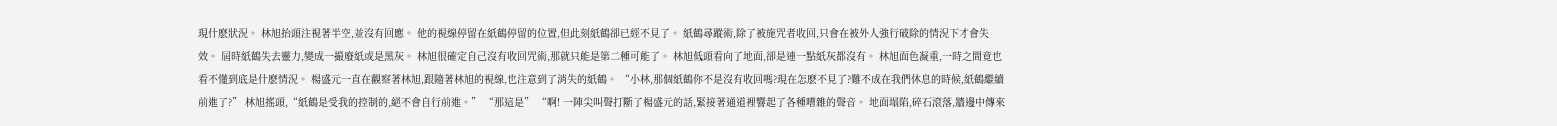現什麽狀況。 林旭抬頭注視著半空,並沒有回應。 他的視線停留在紙鶴停留的位置,但此刻紙鶴卻已經不見了。 紙鶴尋蹤術,除了被施咒者收回,只會在被外人強行破除的情況下才會失效。 屆時紙鶴失去靈力,變成一撮廢紙或是黑灰。 林旭很確定自己沒有收回咒術,那就只能是第二種可能了。 林旭低頭看向了地面,卻是連一點紙灰都沒有。 林旭面色凝重,一時之間竟也看不懂到底是什麽情況。 楊盛元一直在觀察著林旭,跟隨著林旭的視線,也注意到了消失的紙鶴。 “小林,那個紙鶴你不是沒有收回嗎?現在怎麽不見了?難不成在我們休息的時候,紙鶴繼續前進了?” 林旭搖頭,“紙鶴是受我的控制的,絕不會自行前進。” “那這是” “啊! 一陣尖叫聲打斷了楊盛元的話,緊接著通道裡響起了各種嘈雜的聲音。 地面塌陷,碎石滾落,牆邊中傳來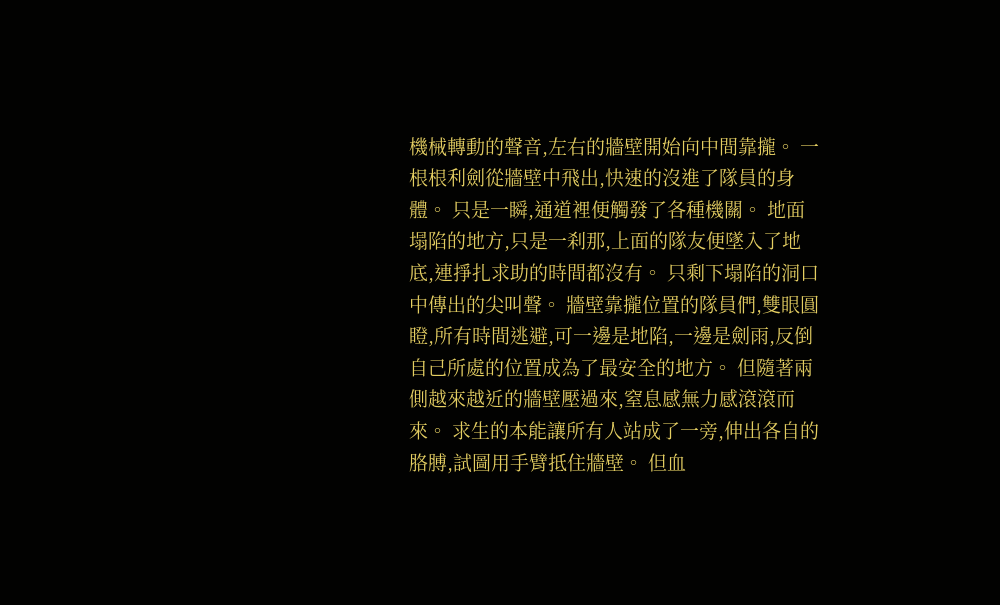機械轉動的聲音,左右的牆壁開始向中間靠攏。 一根根利劍從牆壁中飛出,快速的沒進了隊員的身體。 只是一瞬,通道裡便觸發了各種機關。 地面塌陷的地方,只是一刹那,上面的隊友便墜入了地底,連掙扎求助的時間都沒有。 只剩下塌陷的洞口中傳出的尖叫聲。 牆壁靠攏位置的隊員們,雙眼圓瞪,所有時間逃避,可一邊是地陷,一邊是劍雨,反倒自己所處的位置成為了最安全的地方。 但隨著兩側越來越近的牆壁壓過來,窒息感無力感滾滾而來。 求生的本能讓所有人站成了一旁,伸出各自的胳膊,試圖用手臂抵住牆壁。 但血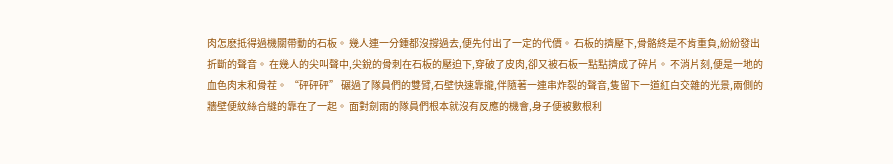肉怎麽抵得過機關帶動的石板。 幾人連一分鍾都沒撐過去,便先付出了一定的代價。 石板的擠壓下,骨骼終是不肯重負,紛紛發出折斷的聲音。 在幾人的尖叫聲中,尖銳的骨刺在石板的壓迫下,穿破了皮肉,卻又被石板一點點擠成了碎片。 不消片刻,便是一地的血色肉末和骨茬。 “砰砰砰” 碾過了隊員們的雙臂,石壁快速靠攏,伴隨著一連串炸裂的聲音,隻留下一道紅白交雜的光景,兩側的牆壁便紋絲合縫的靠在了一起。 面對劍雨的隊員們根本就沒有反應的機會,身子便被數根利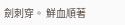劍刺穿。 鮮血順著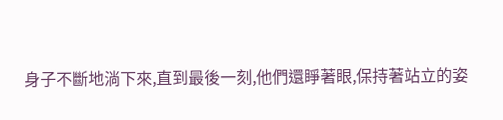身子不斷地淌下來,直到最後一刻,他們還睜著眼,保持著站立的姿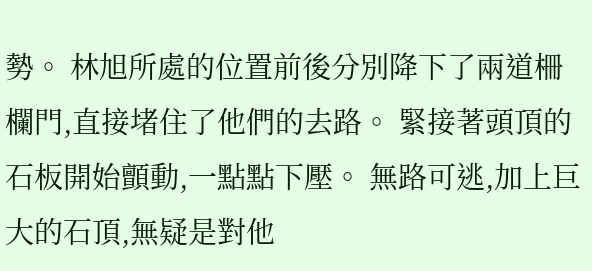勢。 林旭所處的位置前後分別降下了兩道柵欄門,直接堵住了他們的去路。 緊接著頭頂的石板開始顫動,一點點下壓。 無路可逃,加上巨大的石頂,無疑是對他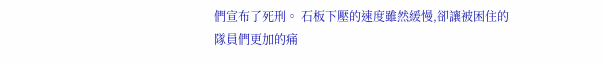們宣布了死刑。 石板下壓的速度雖然緩慢,卻讓被困住的隊員們更加的痛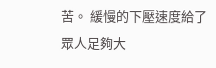苦。 緩慢的下壓速度給了眾人足夠大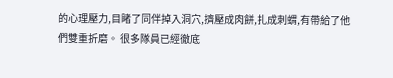的心理壓力,目睹了同伴掉入洞穴,擠壓成肉餅,扎成刺蝟,有帶給了他們雙重折磨。 很多隊員已經徹底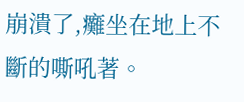崩潰了,癱坐在地上不斷的嘶吼著。